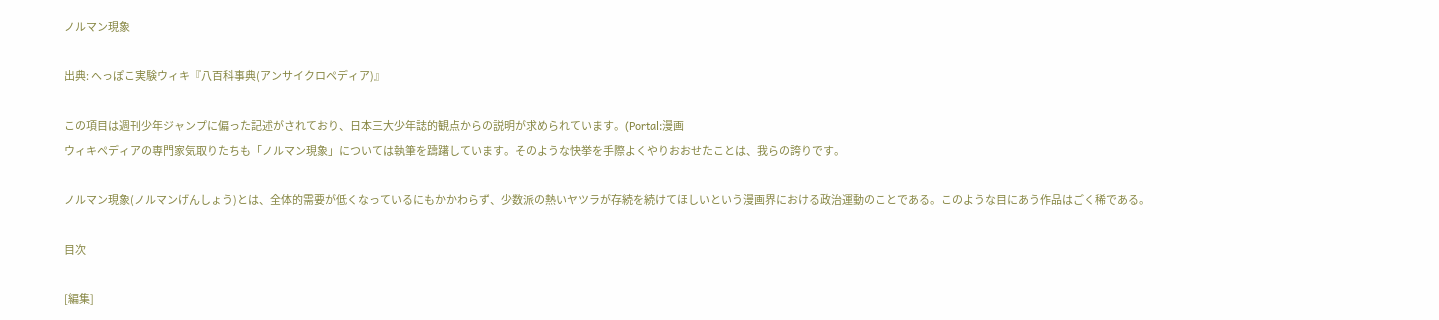ノルマン現象

出典: へっぽこ実験ウィキ『八百科事典(アンサイクロペディア)』

この項目は週刊少年ジャンプに偏った記述がされており、日本三大少年誌的観点からの説明が求められています。(Portal:漫画
ウィキペディアの専門家気取りたちも「ノルマン現象」については執筆を躊躇しています。そのような快挙を手際よくやりおおせたことは、我らの誇りです。

ノルマン現象(ノルマンげんしょう)とは、全体的需要が低くなっているにもかかわらず、少数派の熱いヤツラが存続を続けてほしいという漫画界における政治運動のことである。このような目にあう作品はごく稀である。

目次

[編集]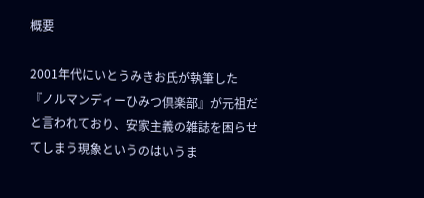概要

2001年代にいとうみきお氏が執筆した『ノルマンディーひみつ倶楽部』が元祖だと言われており、安家主義の雑誌を困らせてしまう現象というのはいうま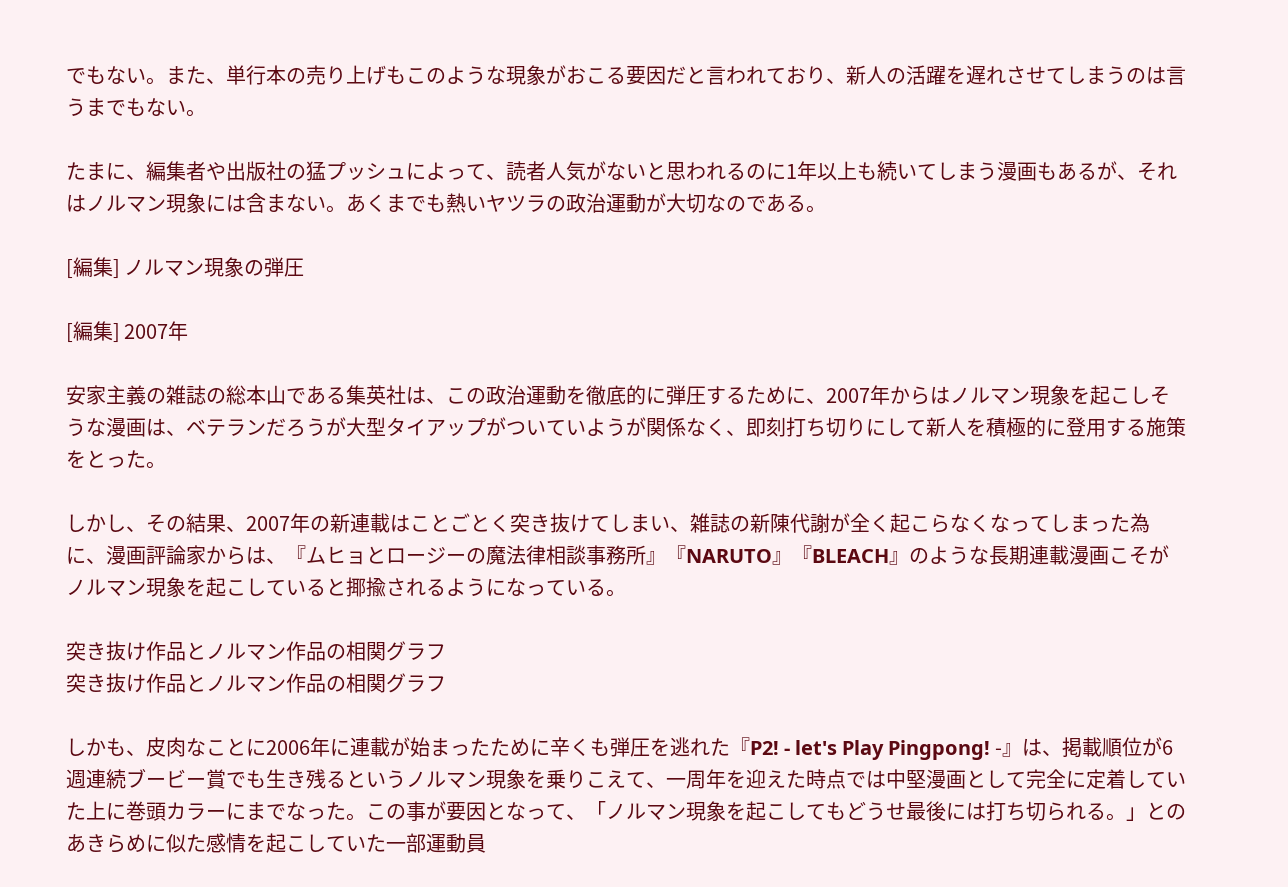でもない。また、単行本の売り上げもこのような現象がおこる要因だと言われており、新人の活躍を遅れさせてしまうのは言うまでもない。

たまに、編集者や出版社の猛プッシュによって、読者人気がないと思われるのに1年以上も続いてしまう漫画もあるが、それはノルマン現象には含まない。あくまでも熱いヤツラの政治運動が大切なのである。

[編集] ノルマン現象の弾圧

[編集] 2007年

安家主義の雑誌の総本山である集英社は、この政治運動を徹底的に弾圧するために、2007年からはノルマン現象を起こしそうな漫画は、ベテランだろうが大型タイアップがついていようが関係なく、即刻打ち切りにして新人を積極的に登用する施策をとった。

しかし、その結果、2007年の新連載はことごとく突き抜けてしまい、雑誌の新陳代謝が全く起こらなくなってしまった為に、漫画評論家からは、『ムヒョとロージーの魔法律相談事務所』『NARUTO』『BLEACH』のような長期連載漫画こそがノルマン現象を起こしていると揶揄されるようになっている。

突き抜け作品とノルマン作品の相関グラフ
突き抜け作品とノルマン作品の相関グラフ

しかも、皮肉なことに2006年に連載が始まったために辛くも弾圧を逃れた『P2! - let's Play Pingpong! -』は、掲載順位が6週連続ブービー賞でも生き残るというノルマン現象を乗りこえて、一周年を迎えた時点では中堅漫画として完全に定着していた上に巻頭カラーにまでなった。この事が要因となって、「ノルマン現象を起こしてもどうせ最後には打ち切られる。」とのあきらめに似た感情を起こしていた一部運動員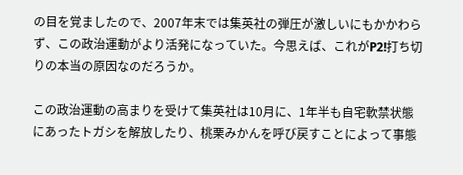の目を覚ましたので、2007年末では集英社の弾圧が激しいにもかかわらず、この政治運動がより活発になっていた。今思えば、これがP2!打ち切りの本当の原因なのだろうか。

この政治運動の高まりを受けて集英社は10月に、1年半も自宅軟禁状態にあったトガシを解放したり、桃栗みかんを呼び戻すことによって事態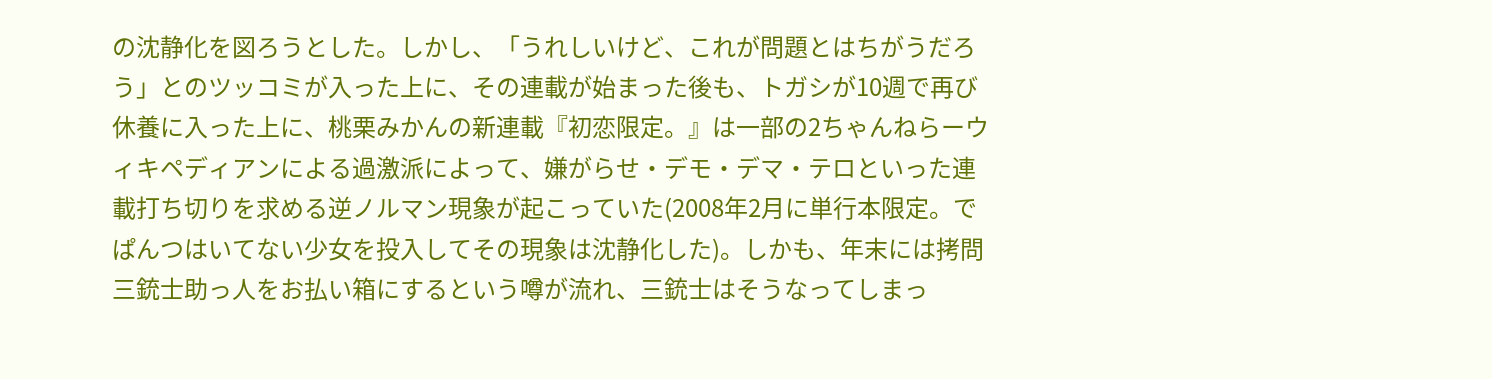の沈静化を図ろうとした。しかし、「うれしいけど、これが問題とはちがうだろう」とのツッコミが入った上に、その連載が始まった後も、トガシが10週で再び休養に入った上に、桃栗みかんの新連載『初恋限定。』は一部の2ちゃんねらーウィキペディアンによる過激派によって、嫌がらせ・デモ・デマ・テロといった連載打ち切りを求める逆ノルマン現象が起こっていた(2008年2月に単行本限定。でぱんつはいてない少女を投入してその現象は沈静化した)。しかも、年末には拷問三銃士助っ人をお払い箱にするという噂が流れ、三銃士はそうなってしまっ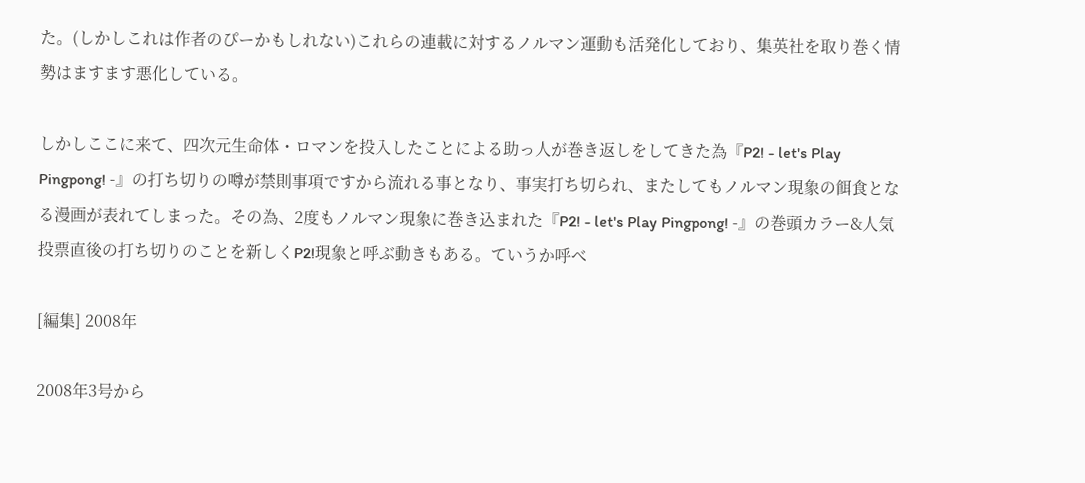た。(しかしこれは作者のぴーかもしれない)これらの連載に対するノルマン運動も活発化しており、集英社を取り巻く情勢はますます悪化している。

しかしここに来て、四次元生命体・ロマンを投入したことによる助っ人が巻き返しをしてきた為『P2! - let's Play Pingpong! -』の打ち切りの噂が禁則事項ですから流れる事となり、事実打ち切られ、またしてもノルマン現象の餌食となる漫画が表れてしまった。その為、2度もノルマン現象に巻き込まれた『P2! - let's Play Pingpong! -』の巻頭カラー&人気投票直後の打ち切りのことを新しくP2!現象と呼ぶ動きもある。ていうか呼べ

[編集] 2008年

2008年3号から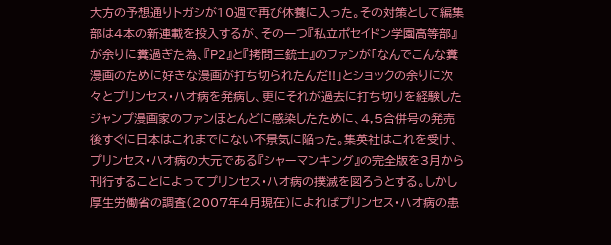大方の予想通りトガシが10週で再び休養に入った。その対策として編集部は4本の新連載を投入するが、その一つ『私立ポセイドン学園高等部』が余りに糞過ぎた為、『P2』と『拷問三銃士』のファンが「なんでこんな糞漫画のために好きな漫画が打ち切られたんだ!!」とショックの余りに次々とプリンセス・ハオ病を発病し、更にそれが過去に打ち切りを経験したジャンプ漫画家のファンほとんどに感染したために、4,5合併号の発売後すぐに日本はこれまでにない不景気に陥った。集英社はこれを受け、プリンセス・ハオ病の大元である『シャーマンキング』の完全版を3月から刊行することによってプリンセス・ハオ病の撲滅を図ろうとする。しかし厚生労働省の調査(2007年4月現在)によればプリンセス・ハオ病の患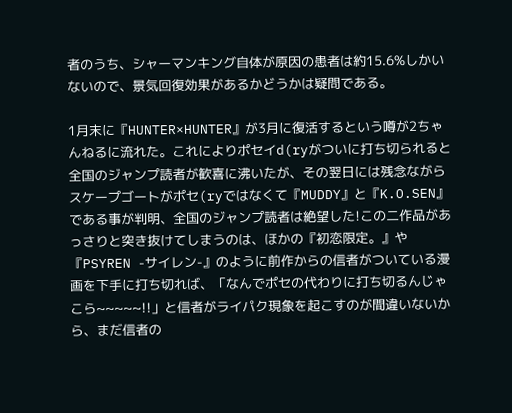者のうち、シャーマンキング自体が原因の患者は約15.6%しかいないので、景気回復効果があるかどうかは疑問である。

1月末に『HUNTER×HUNTER』が3月に復活するという噂が2ちゃんねるに流れた。これによりポセイd(ryがついに打ち切られると全国のジャンプ読者が歓喜に沸いたが、その翌日には残念ながらスケープゴートがポセ(ryではなくて『MUDDY』と『K.O.SEN』である事が判明、全国のジャンプ読者は絶望した!この二作品があっさりと突き抜けてしまうのは、ほかの『初恋限定。』や『PSYREN -サイレン-』のように前作からの信者がついている漫画を下手に打ち切れば、「なんでポセの代わりに打ち切るんじゃこら~~~~~!!」と信者がライパク現象を起こすのが間違いないから、まだ信者の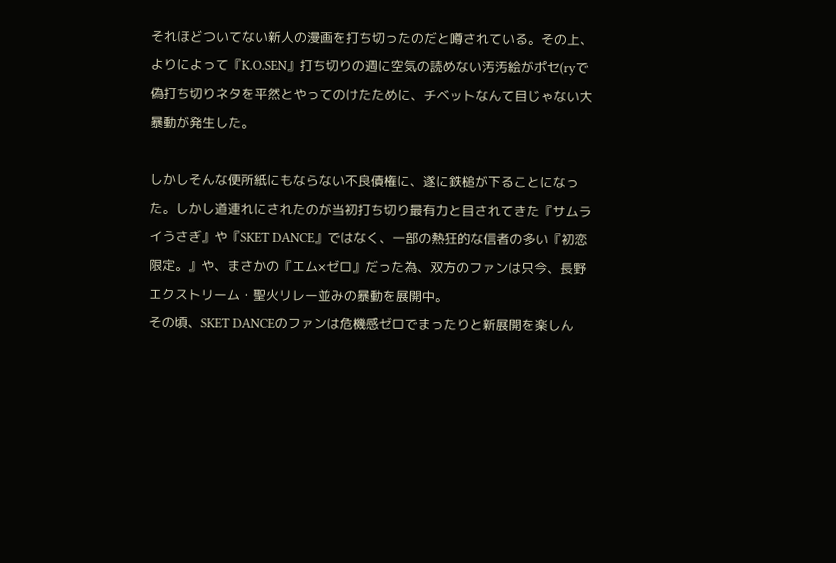それほどついてない新人の漫画を打ち切ったのだと噂されている。その上、よりによって『K.O.SEN』打ち切りの週に空気の読めない汚汚絵がポセ(ryで偽打ち切りネタを平然とやってのけたために、チベットなんて目じゃない大暴動が発生した。

しかしそんな便所紙にもならない不良債権に、遂に鉄槌が下ることになった。しかし道連れにされたのが当初打ち切り最有力と目されてきた『サムライうさぎ』や『SKET DANCE』ではなく、一部の熱狂的な信者の多い『初恋限定。』や、まさかの『エム×ゼロ』だった為、双方のファンは只今、長野エクストリーム・聖火リレー並みの暴動を展開中。
その頃、SKET DANCEのファンは危機感ゼロでまったりと新展開を楽しん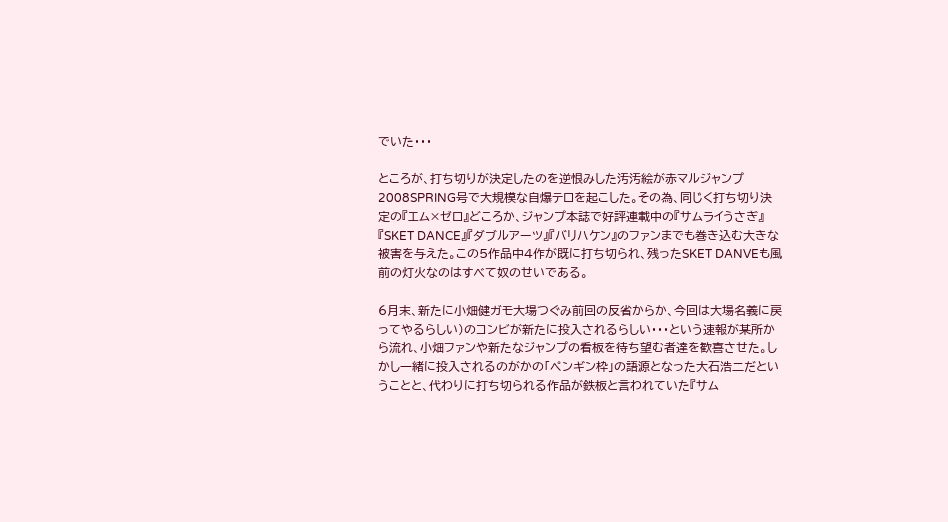でいた・・・

ところが、打ち切りが決定したのを逆恨みした汚汚絵が赤マルジャンプ2008SPRING号で大規模な自爆テロを起こした。その為、同じく打ち切り決定の『エム×ゼロ』どころか、ジャンプ本誌で好評連載中の『サムライうさぎ』『SKET DANCE』『ダブルアーツ』『バリハケン』のファンまでも巻き込む大きな被害を与えた。この5作品中4作が既に打ち切られ、残ったSKET DANVEも風前の灯火なのはすべて奴のせいである。

6月末、新たに小畑健ガモ大場つぐみ前回の反省からか、今回は大場名義に戻ってやるらしい)のコンビが新たに投入されるらしい・・・という速報が某所から流れ、小畑ファンや新たなジャンプの看板を待ち望む者達を歓喜させた。しかし一緒に投入されるのがかの「ペンギン枠」の語源となった大石浩二だということと、代わりに打ち切られる作品が鉄板と言われていた『サム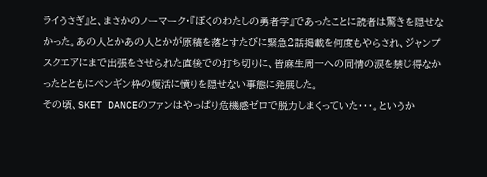ライうさぎ』と、まさかのノーマーク・『ぼくのわたしの勇者学』であったことに読者は驚きを隠せなかった。あの人とかあの人とかが原稿を落とすたびに緊急2話掲載を何度もやらされ、ジャンプスクエアにまで出張をさせられた直後での打ち切りに、皆麻生周一への同情の涙を禁じ得なかったとともにペンギン枠の復活に憤りを隠せない事態に発展した。
その頃、SKET DANCEのファンはやっぱり危機感ゼロで脱力しまくっていた・・・。というか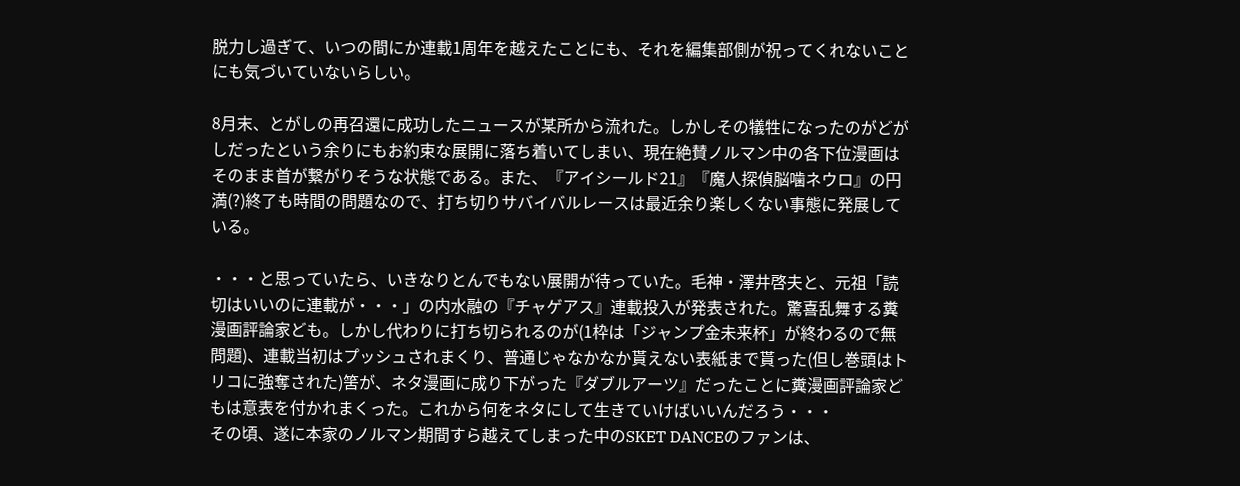脱力し過ぎて、いつの間にか連載1周年を越えたことにも、それを編集部側が祝ってくれないことにも気づいていないらしい。

8月末、とがしの再召還に成功したニュースが某所から流れた。しかしその犠牲になったのがどがしだったという余りにもお約束な展開に落ち着いてしまい、現在絶賛ノルマン中の各下位漫画はそのまま首が繋がりそうな状態である。また、『アイシールド21』『魔人探偵脳噛ネウロ』の円満(?)終了も時間の問題なので、打ち切りサバイバルレースは最近余り楽しくない事態に発展している。

・・・と思っていたら、いきなりとんでもない展開が待っていた。毛神・澤井啓夫と、元祖「読切はいいのに連載が・・・」の内水融の『チャゲアス』連載投入が発表された。驚喜乱舞する糞漫画評論家ども。しかし代わりに打ち切られるのが(1枠は「ジャンプ金未来杯」が終わるので無問題)、連載当初はプッシュされまくり、普通じゃなかなか貰えない表紙まで貰った(但し巻頭はトリコに強奪された)筈が、ネタ漫画に成り下がった『ダブルアーツ』だったことに糞漫画評論家どもは意表を付かれまくった。これから何をネタにして生きていけばいいんだろう・・・
その頃、遂に本家のノルマン期間すら越えてしまった中のSKET DANCEのファンは、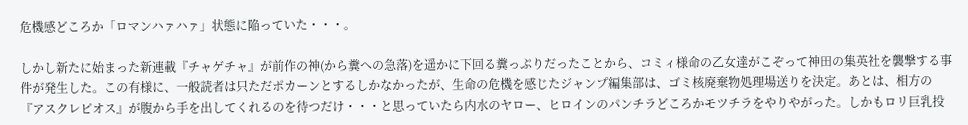危機感どころか「ロマンハァハァ」状態に陥っていた・・・。

しかし新たに始まった新連載『チャゲチャ』が前作の神(から糞への急落)を遥かに下回る糞っぷりだったことから、コミィ様命の乙女達がこぞって神田の集英社を襲撃する事件が発生した。この有様に、一般読者は只ただポカーンとするしかなかったが、生命の危機を感じたジャンプ編集部は、ゴミ核廃棄物処理場送りを決定。あとは、相方の『アスクレピオス』が腹から手を出してくれるのを待つだけ・・・と思っていたら内水のヤロー、ヒロインのパンチラどころかモツチラをやりやがった。しかもロリ巨乳投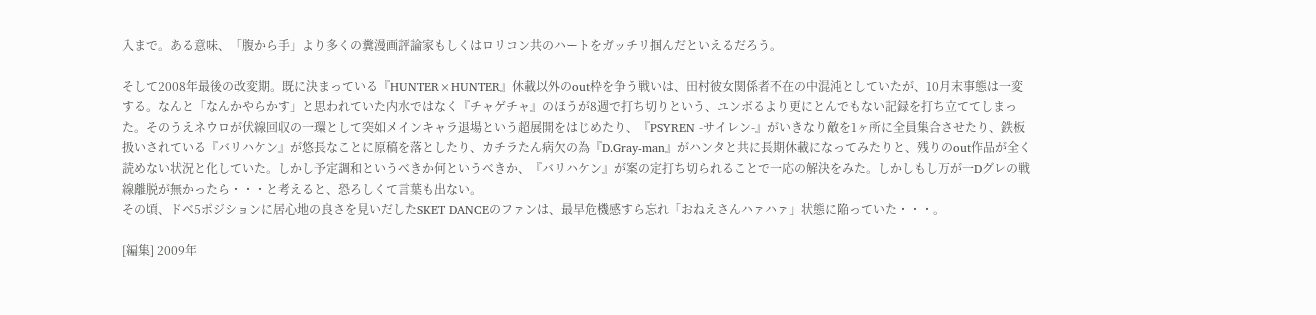入まで。ある意味、「腹から手」より多くの糞漫画評論家もしくはロリコン共のハートをガッチリ掴んだといえるだろう。

そして2008年最後の改変期。既に決まっている『HUNTER×HUNTER』休載以外のout枠を争う戦いは、田村彼女関係者不在の中混沌としていたが、10月末事態は一変する。なんと「なんかやらかす」と思われていた内水ではなく『チャゲチャ』のほうが8週で打ち切りという、ユンボるより更にとんでもない記録を打ち立ててしまった。そのうえネウロが伏線回収の一環として突如メインキャラ退場という超展開をはじめたり、『PSYREN -サイレン-』がいきなり敵を1ヶ所に全員集合させたり、鉄板扱いされている『バリハケン』が悠長なことに原稿を落としたり、カチラたん病欠の為『D.Gray-man』がハンタと共に長期休載になってみたりと、残りのout作品が全く読めない状況と化していた。しかし予定調和というべきか何というべきか、『バリハケン』が案の定打ち切られることで一応の解決をみた。しかしもし万が一Dグレの戦線離脱が無かったら・・・と考えると、恐ろしくて言葉も出ない。
その頃、ドベ5ポジションに居心地の良さを見いだしたSKET DANCEのファンは、最早危機感すら忘れ「おねえさんハァハァ」状態に陥っていた・・・。

[編集] 2009年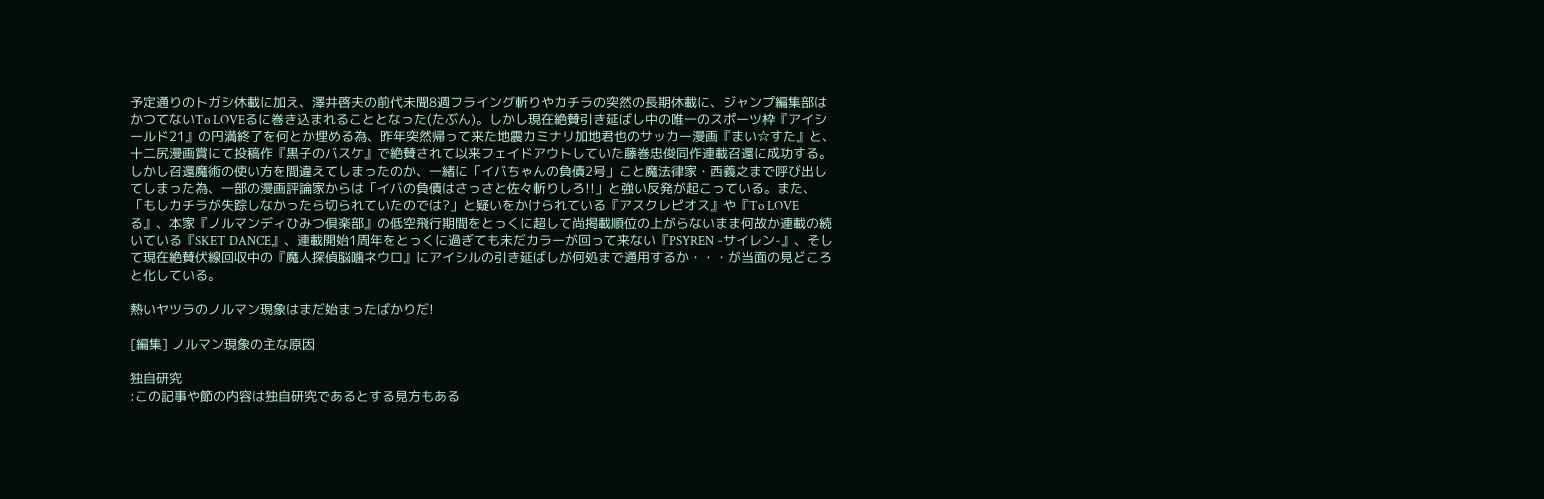予定通りのトガシ休載に加え、澤井啓夫の前代未聞8週フライング斬りやカチラの突然の長期休載に、ジャンプ編集部はかつてないTo LOVEるに巻き込まれることとなった(たぶん)。しかし現在絶賛引き延ばし中の唯一のスポーツ枠『アイシールド21』の円満終了を何とか埋める為、昨年突然帰って来た地震カミナリ加地君也のサッカー漫画『まい☆すた』と、十二尻漫画賞にて投稿作『黒子のバスケ』で絶賛されて以来フェイドアウトしていた藤巻忠俊同作連載召還に成功する。しかし召還魔術の使い方を間違えてしまったのか、一緒に「イバちゃんの負債2号」こと魔法律家・西義之まで呼び出してしまった為、一部の漫画評論家からは「イバの負債はさっさと佐々斬りしろ!!」と強い反発が起こっている。また、「もしカチラが失踪しなかったら切られていたのでは?」と疑いをかけられている『アスクレピオス』や『To LOVEる』、本家『ノルマンディひみつ倶楽部』の低空飛行期間をとっくに超して尚掲載順位の上がらないまま何故か連載の続いている『SKET DANCE』、連載開始1周年をとっくに過ぎても未だカラーが回って来ない『PSYREN -サイレン-』、そして現在絶賛伏線回収中の『魔人探偵脳噛ネウロ』にアイシルの引き延ばしが何処まで通用するか・・・が当面の見どころと化している。

熱いヤツラのノルマン現象はまだ始まったばかりだ!

[編集] ノルマン現象の主な原因

独自研究
:この記事や節の内容は独自研究であるとする見方もある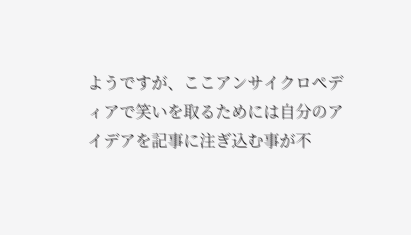ようですが、ここアンサイクロペディアで笑いを取るためには自分のアイデアを記事に注ぎ込む事が不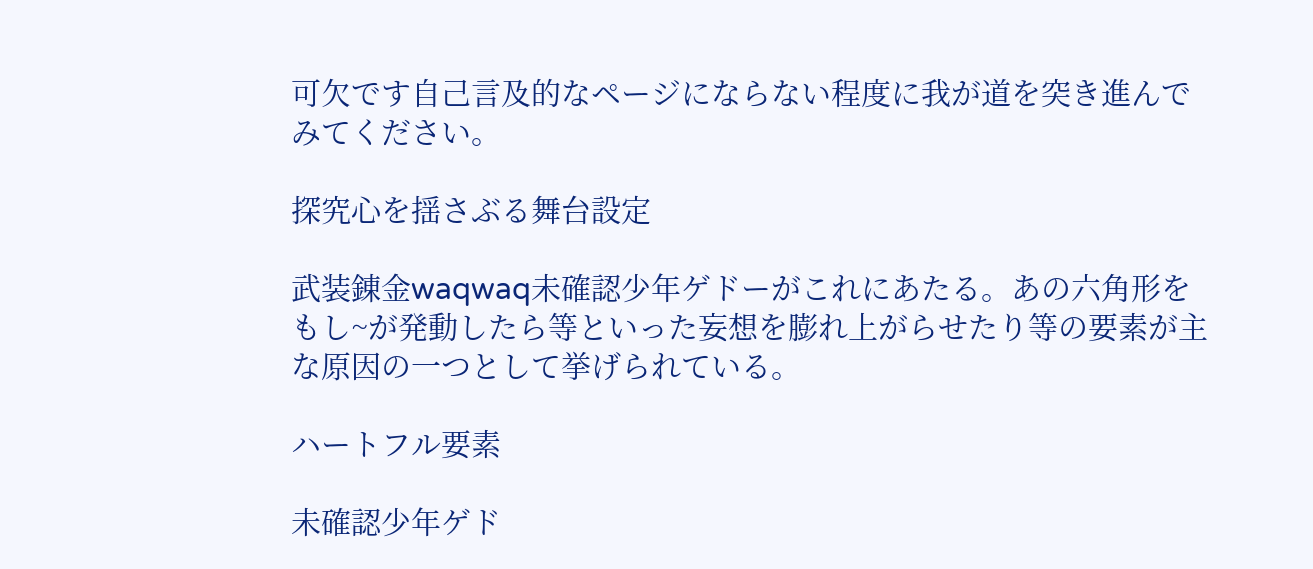可欠です自己言及的なページにならない程度に我が道を突き進んでみてください。

探究心を揺さぶる舞台設定

武装錬金waqwaq未確認少年ゲドーがこれにあたる。あの六角形をもし~が発動したら等といった妄想を膨れ上がらせたり等の要素が主な原因の一つとして挙げられている。

ハートフル要素

未確認少年ゲド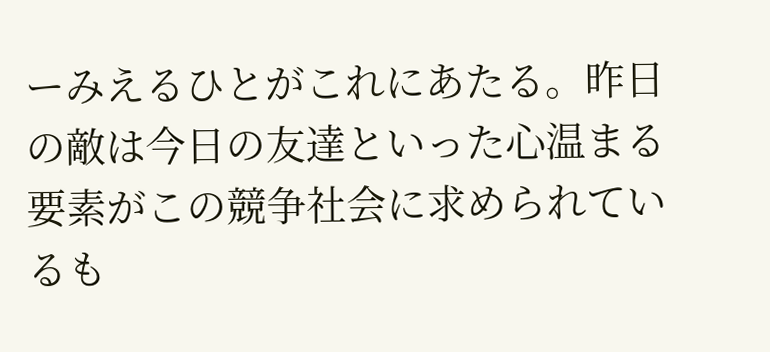ーみえるひとがこれにあたる。昨日の敵は今日の友達といった心温まる要素がこの競争社会に求められているも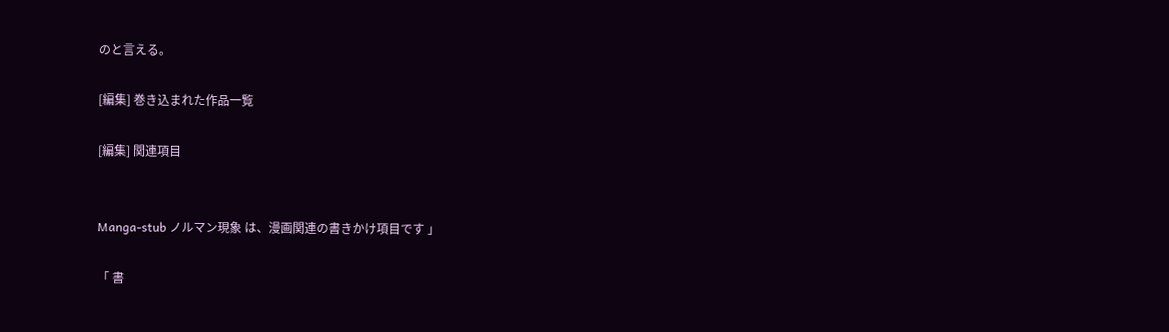のと言える。

[編集] 巻き込まれた作品一覧

[編集] 関連項目


Manga-stub ノルマン現象 は、漫画関連の書きかけ項目です 」

「 書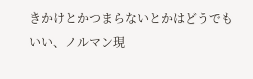きかけとかつまらないとかはどうでもいい、ノルマン現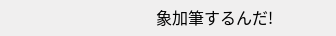象加筆するんだ!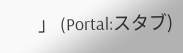」 (Portal:スタブ)